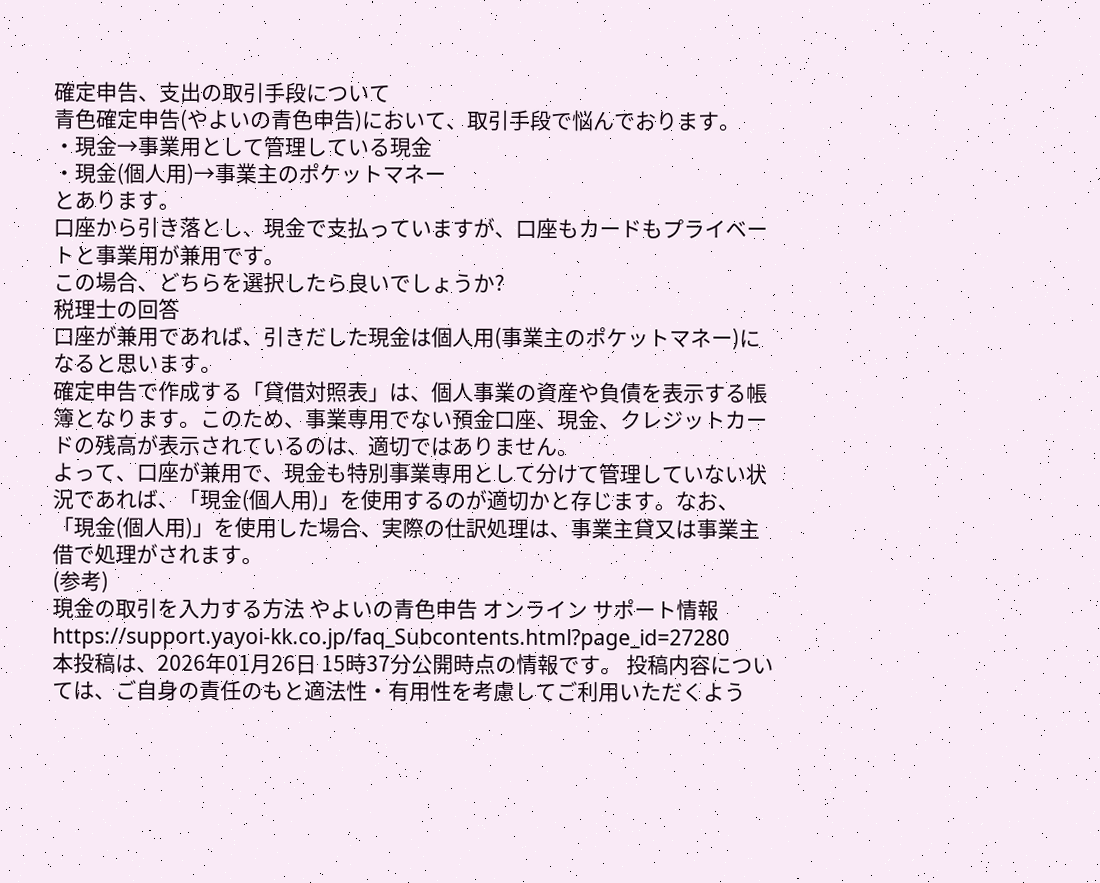確定申告、支出の取引手段について
青色確定申告(やよいの青色申告)において、取引手段で悩んでおります。
・現金→事業用として管理している現金
・現金(個人用)→事業主のポケットマネー
とあります。
口座から引き落とし、現金で支払っていますが、口座もカードもプライベートと事業用が兼用です。
この場合、どちらを選択したら良いでしょうか?
税理士の回答
口座が兼用であれば、引きだした現金は個人用(事業主のポケットマネー)になると思います。
確定申告で作成する「貸借対照表」は、個人事業の資産や負債を表示する帳簿となります。このため、事業専用でない預金口座、現金、クレジットカードの残高が表示されているのは、適切ではありません。
よって、口座が兼用で、現金も特別事業専用として分けて管理していない状況であれば、「現金(個人用)」を使用するのが適切かと存じます。なお、「現金(個人用)」を使用した場合、実際の仕訳処理は、事業主貸又は事業主借で処理がされます。
(参考)
現金の取引を入力する方法 やよいの青色申告 オンライン サポート情報
https://support.yayoi-kk.co.jp/faq_Subcontents.html?page_id=27280
本投稿は、2026年01月26日 15時37分公開時点の情報です。 投稿内容については、ご自身の責任のもと適法性・有用性を考慮してご利用いただくよう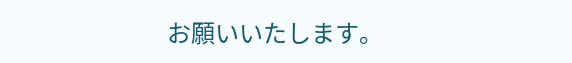お願いいたします。